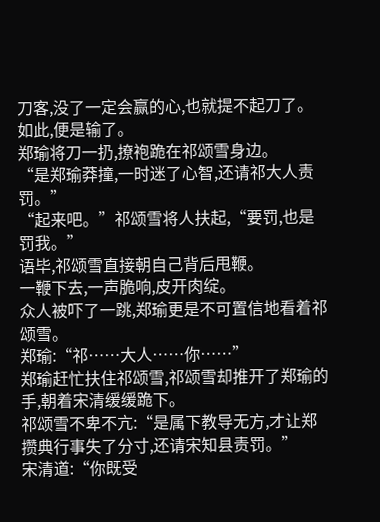刀客,没了一定会赢的心,也就提不起刀了。
如此,便是输了。
郑瑜将刀一扔,撩袍跪在祁颂雪身边。
“是郑瑜莽撞,一时迷了心智,还请祁大人责罚。”
“起来吧。”祁颂雪将人扶起,“要罚,也是罚我。”
语毕,祁颂雪直接朝自己背后甩鞭。
一鞭下去,一声脆响,皮开肉绽。
众人被吓了一跳,郑瑜更是不可置信地看着祁颂雪。
郑瑜:“祁……大人……你……”
郑瑜赶忙扶住祁颂雪,祁颂雪却推开了郑瑜的手,朝着宋清缓缓跪下。
祁颂雪不卑不亢:“是属下教导无方,才让郑攒典行事失了分寸,还请宋知县责罚。”
宋清道:“你既受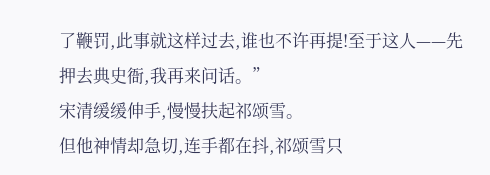了鞭罚,此事就这样过去,谁也不许再提!至于这人——先押去典史衙,我再来问话。”
宋清缓缓伸手,慢慢扶起祁颂雪。
但他神情却急切,连手都在抖,祁颂雪只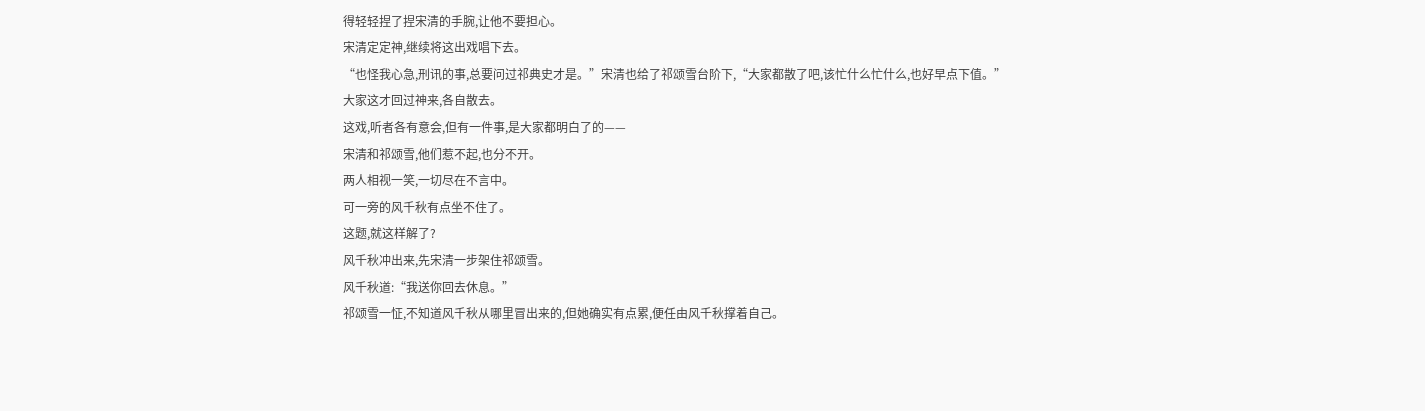得轻轻捏了捏宋清的手腕,让他不要担心。
宋清定定神,继续将这出戏唱下去。
“也怪我心急,刑讯的事,总要问过祁典史才是。”宋清也给了祁颂雪台阶下,“大家都散了吧,该忙什么忙什么,也好早点下值。”
大家这才回过神来,各自散去。
这戏,听者各有意会,但有一件事,是大家都明白了的——
宋清和祁颂雪,他们惹不起,也分不开。
两人相视一笑,一切尽在不言中。
可一旁的风千秋有点坐不住了。
这题,就这样解了?
风千秋冲出来,先宋清一步架住祁颂雪。
风千秋道:“我送你回去休息。”
祁颂雪一怔,不知道风千秋从哪里冒出来的,但她确实有点累,便任由风千秋撑着自己。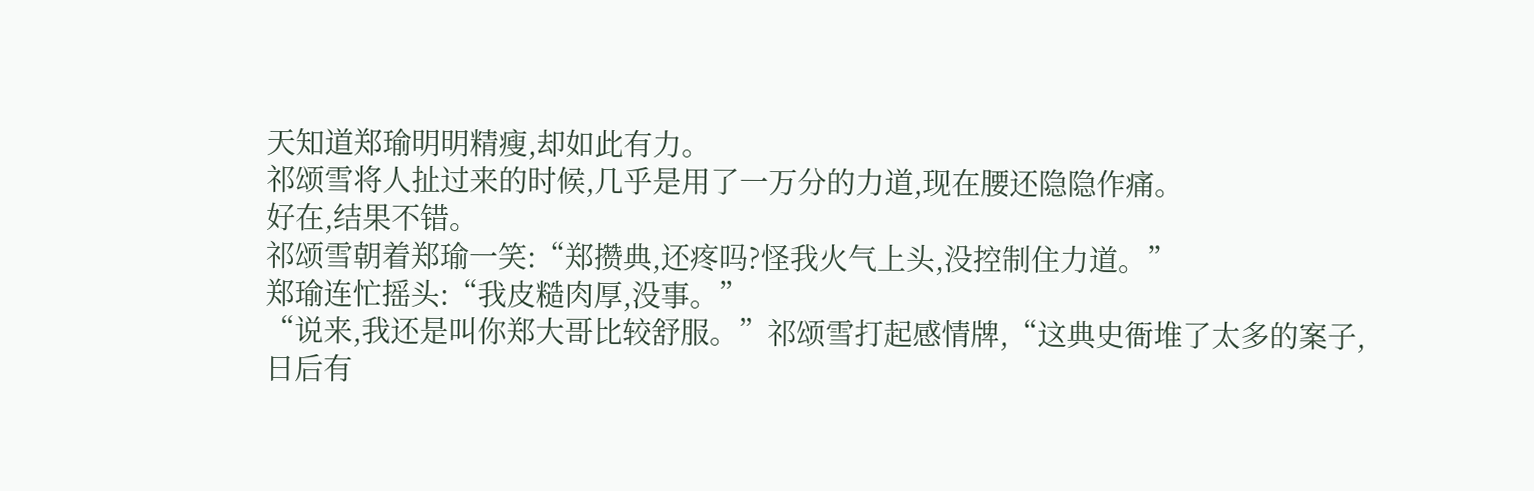天知道郑瑜明明精瘦,却如此有力。
祁颂雪将人扯过来的时候,几乎是用了一万分的力道,现在腰还隐隐作痛。
好在,结果不错。
祁颂雪朝着郑瑜一笑:“郑攒典,还疼吗?怪我火气上头,没控制住力道。”
郑瑜连忙摇头:“我皮糙肉厚,没事。”
“说来,我还是叫你郑大哥比较舒服。”祁颂雪打起感情牌,“这典史衙堆了太多的案子,日后有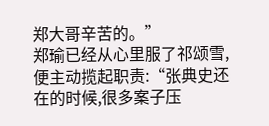郑大哥辛苦的。”
郑瑜已经从心里服了祁颂雪,便主动揽起职责:“张典史还在的时候,很多案子压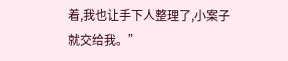着,我也让手下人整理了,小案子就交给我。”